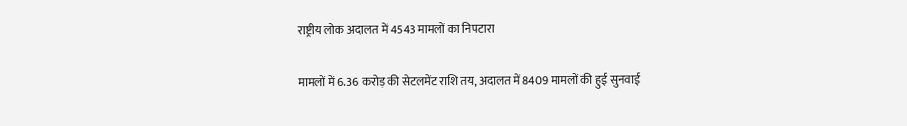राष्ट्रीय लोक अदालत में 4543 मामलों का निपटारा

मामलों में 6.36 करोड़ की सेटलमेंट राशि तय, अदालत में 8409 मामलों की हुई सुनवाई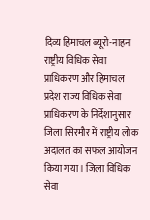दिव्य हिमाचल ब्यूरो-नाहन
राष्ट्रीय विधिक सेवा प्राधिकरण और हिमाचल प्रदेश राज्य विधिक सेवा प्राधिकरण के निर्देशानुसार जिला सिरमौर में राष्ट्रीय लोक अदालत का सफल आयोजन किया गया। जिला विधिक सेवा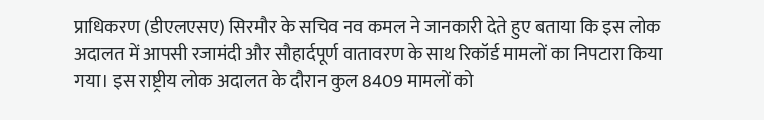प्राधिकरण (डीएलएसए) सिरमौर के सचिव नव कमल ने जानकारी देते हुए बताया कि इस लोक अदालत में आपसी रजामंदी और सौहार्दपूर्ण वातावरण के साथ रिकॉर्ड मामलों का निपटारा किया गया। इस राष्ट्रीय लोक अदालत के दौरान कुल 8409 मामलों को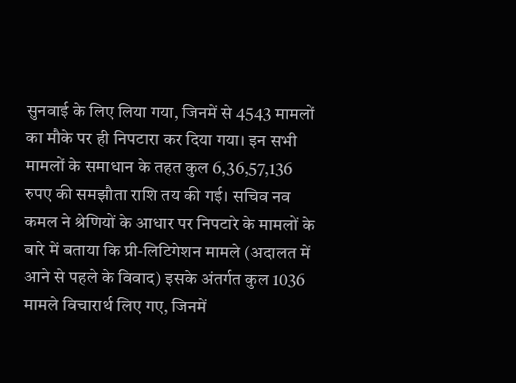सुनवाई के लिए लिया गया, जिनमें से 4543 मामलों का मौके पर ही निपटारा कर दिया गया। इन सभी मामलों के समाधान के तहत कुल 6,36,57,136 रुपए की समझौता राशि तय की गई। सचिव नव कमल ने श्रेणियों के आधार पर निपटारे के मामलों के बारे में बताया कि प्री-लिटिगेशन मामले (अदालत में आने से पहले के विवाद) इसके अंतर्गत कुल 1036 मामले विचारार्थ लिए गए, जिनमें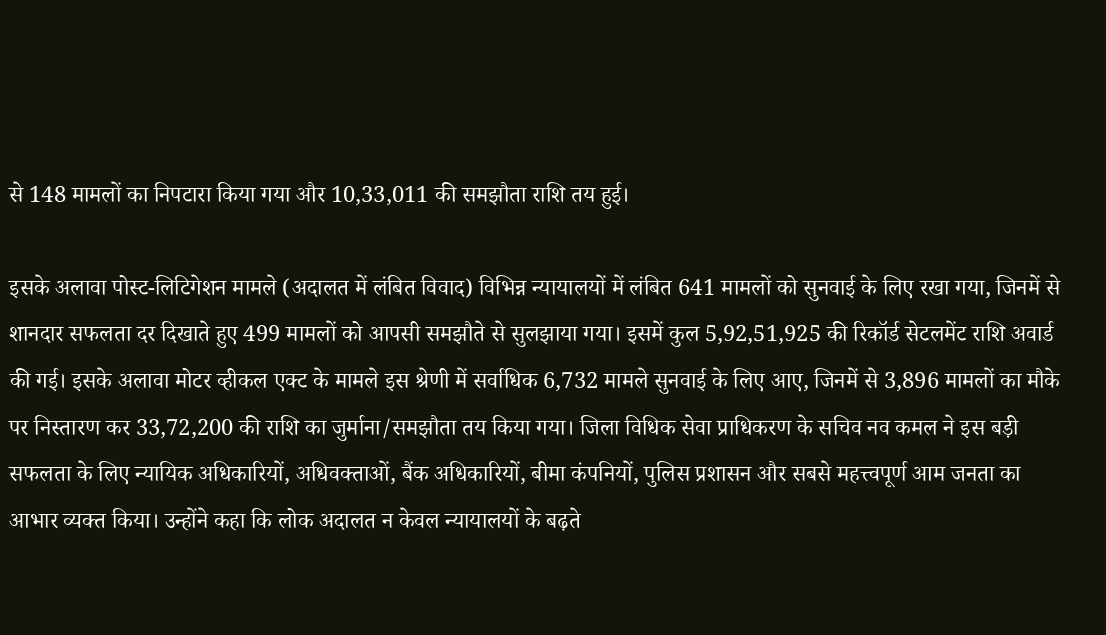से 148 मामलों का निपटारा किया गया और 10,33,011 की समझौता राशि तय हुई।

इसके अलावा पोस्ट-लिटिगेशन मामले (अदालत में लंबित विवाद) विभिन्न न्यायालयों में लंबित 641 मामलों को सुनवाई के लिए रखा गया, जिनमें से शानदार सफलता दर दिखाते हुए 499 मामलों को आपसी समझौते से सुलझाया गया। इसमें कुल 5,92,51,925 की रिकॉर्ड सेटलमेंट राशि अवार्ड की गई। इसके अलावा मोटर व्हीकल एक्ट के मामले इस श्रेणी में सर्वाधिक 6,732 मामले सुनवाई के लिए आए, जिनमें से 3,896 मामलों का मौके पर निस्तारण कर 33,72,200 की राशि का जुर्माना/समझौता तय किया गया। जिला विधिक सेवा प्राधिकरण के सचिव नव कमल ने इस बड़ी सफलता के लिए न्यायिक अधिकारियों, अधिवक्ताओं, बैंक अधिकारियों, बीमा कंपनियों, पुलिस प्रशासन और सबसे महत्त्वपूर्ण आम जनता का आभार व्यक्त किया। उन्होंने कहा कि लोक अदालत न केवल न्यायालयों के बढ़ते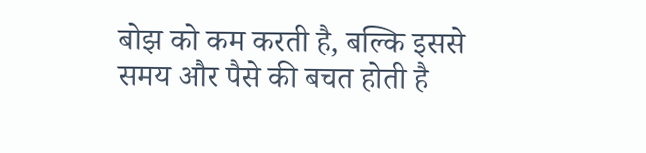बोझ को कम करती है, बल्कि इससे समय और पैसे की बचत होती है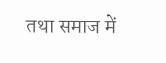तथा समाज में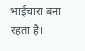भाईचारा बना रहता है।